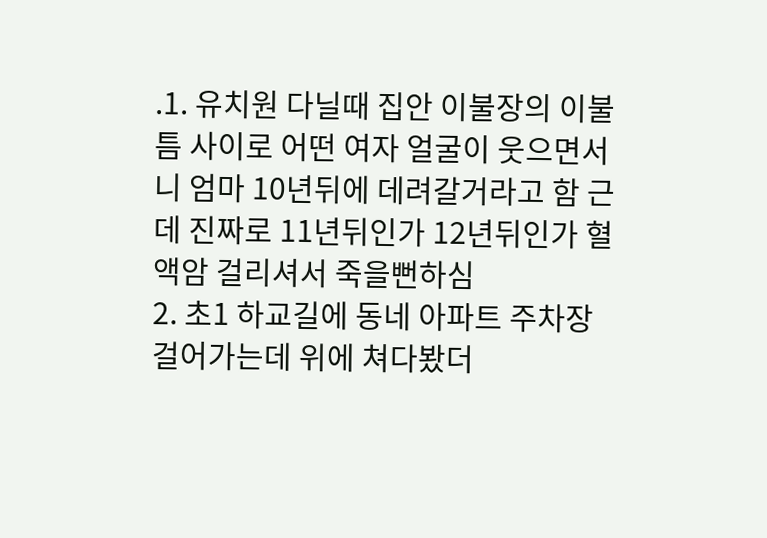.1. 유치원 다닐때 집안 이불장의 이불 틈 사이로 어떤 여자 얼굴이 웃으면서 니 엄마 10년뒤에 데려갈거라고 함 근데 진짜로 11년뒤인가 12년뒤인가 혈액암 걸리셔서 죽을뻔하심
2. 초1 하교길에 동네 아파트 주차장 걸어가는데 위에 쳐다봤더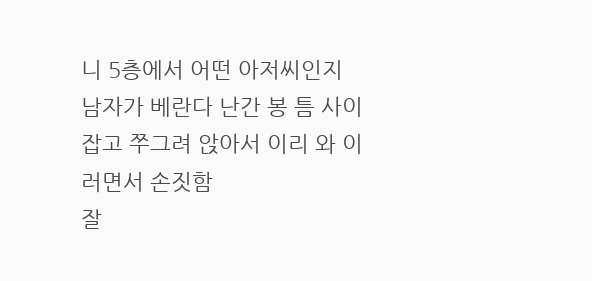니 5층에서 어떤 아저씨인지 남자가 베란다 난간 봉 틈 사이 잡고 쭈그려 앉아서 이리 와 이러면서 손짓함
잘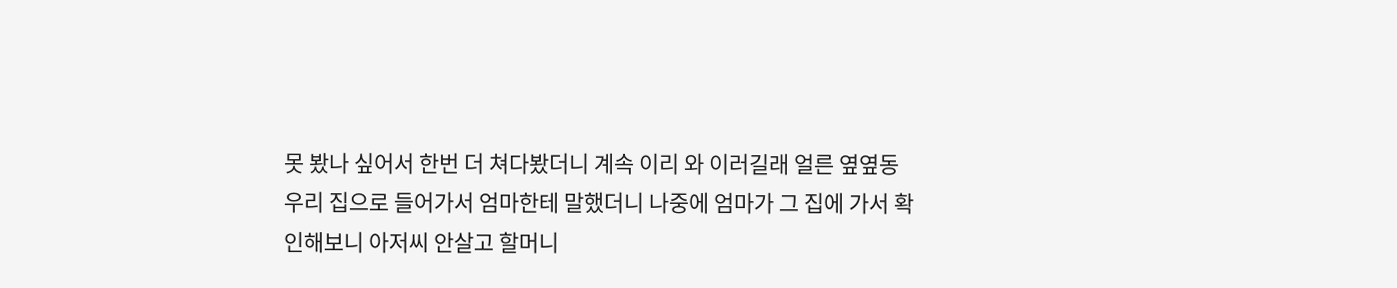못 봤나 싶어서 한번 더 쳐다봤더니 계속 이리 와 이러길래 얼른 옆옆동 우리 집으로 들어가서 엄마한테 말했더니 나중에 엄마가 그 집에 가서 확인해보니 아저씨 안살고 할머니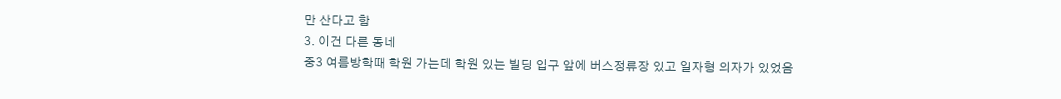만 산다고 함
3. 이건 다른 동네
중3 여름방학때 학원 가는데 학원 있는 빌딩 입구 앞에 버스정류장 있고 일자형 의자가 있었음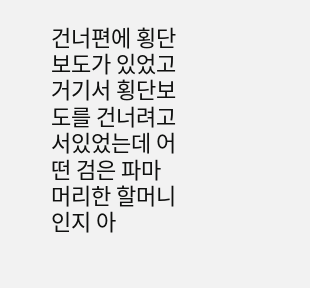건너편에 횡단보도가 있었고 거기서 횡단보도를 건너려고 서있었는데 어떤 검은 파마머리한 할머니인지 아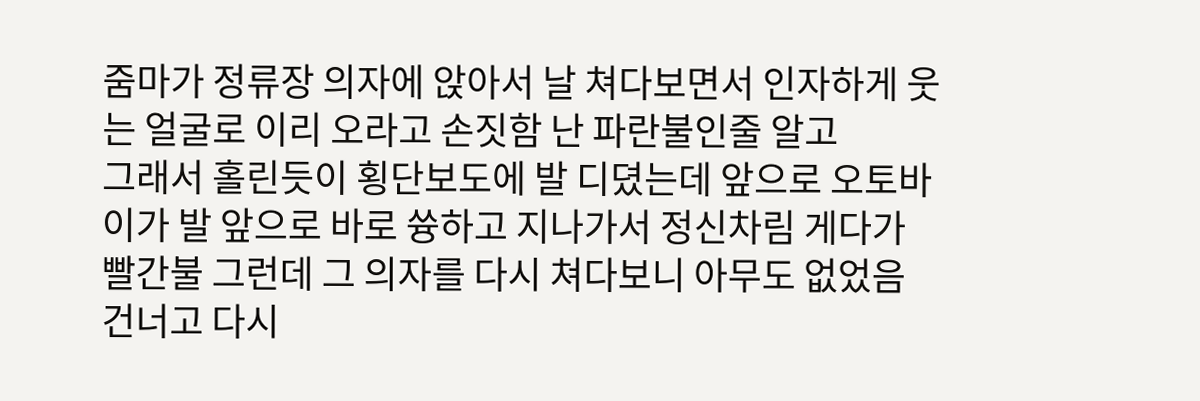줌마가 정류장 의자에 앉아서 날 쳐다보면서 인자하게 웃는 얼굴로 이리 오라고 손짓함 난 파란불인줄 알고
그래서 홀린듯이 횡단보도에 발 디뎠는데 앞으로 오토바이가 발 앞으로 바로 쓩하고 지나가서 정신차림 게다가 빨간불 그런데 그 의자를 다시 쳐다보니 아무도 없었음 건너고 다시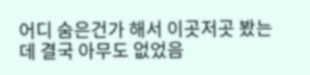어디 숨은건가 해서 이곳저곳 봤는데 결국 아무도 없었음